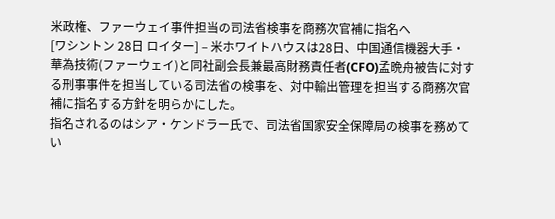米政権、ファーウェイ事件担当の司法省検事を商務次官補に指名へ
[ワシントン 28日 ロイター] – 米ホワイトハウスは28日、中国通信機器大手・華為技術(ファーウェイ)と同社副会長兼最高財務責任者(CFO)孟晩舟被告に対する刑事事件を担当している司法省の検事を、対中輸出管理を担当する商務次官補に指名する方針を明らかにした。
指名されるのはシア・ケンドラー氏で、司法省国家安全保障局の検事を務めてい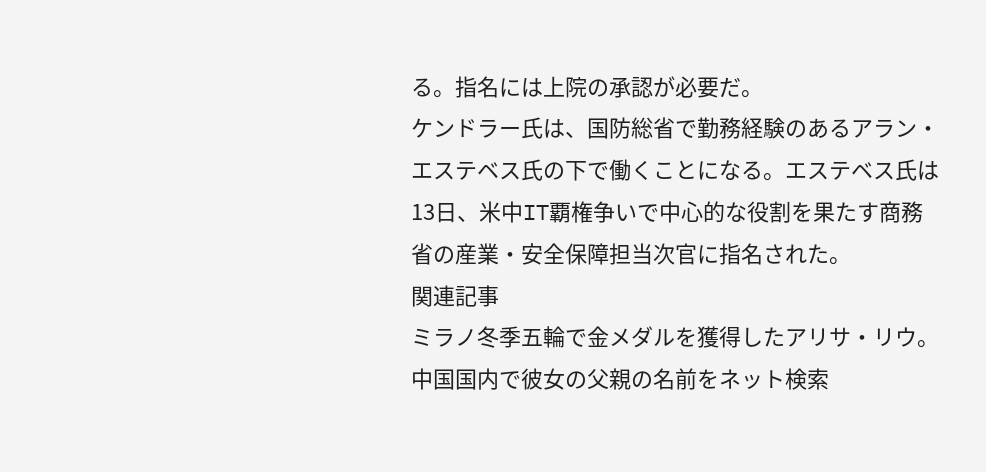る。指名には上院の承認が必要だ。
ケンドラー氏は、国防総省で勤務経験のあるアラン・エステベス氏の下で働くことになる。エステベス氏は13日、米中IT覇権争いで中心的な役割を果たす商務省の産業・安全保障担当次官に指名された。
関連記事
ミラノ冬季五輪で金メダルを獲得したアリサ・リウ。中国国内で彼女の父親の名前をネット検索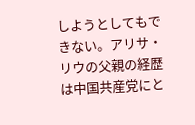しようとしてもできない。アリサ・リウの父親の経歴は中国共産党にと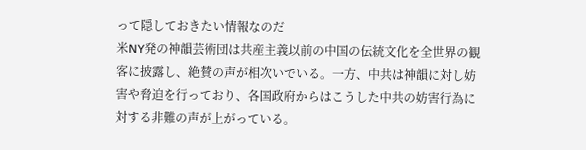って隠しておきたい情報なのだ
米NY発の神韻芸術団は共産主義以前の中国の伝統文化を全世界の観客に披露し、絶賛の声が相次いでいる。一方、中共は神韻に対し妨害や脅迫を行っており、各国政府からはこうした中共の妨害行為に対する非難の声が上がっている。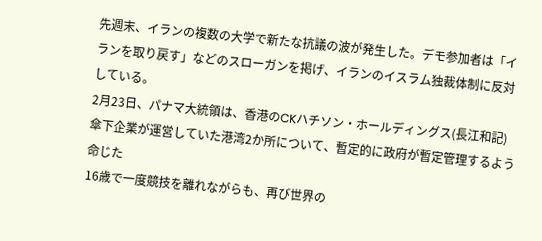先週末、イランの複数の大学で新たな抗議の波が発生した。デモ参加者は「イランを取り戻す」などのスローガンを掲げ、イランのイスラム独裁体制に反対している。
2月23日、パナマ大統領は、香港のCKハチソン・ホールディングス(長江和記)傘下企業が運営していた港湾2か所について、暫定的に政府が暫定管理するよう命じた
16歳で一度競技を離れながらも、再び世界の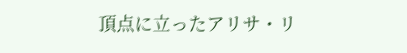頂点に立ったアリサ・リ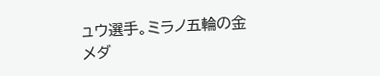ュウ選手。ミラノ五輪の金メダ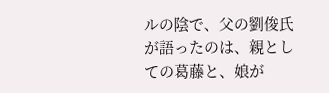ルの陰で、父の劉俊氏が語ったのは、親としての葛藤と、娘が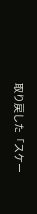取り戻した「スケー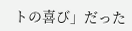トの喜び」だった